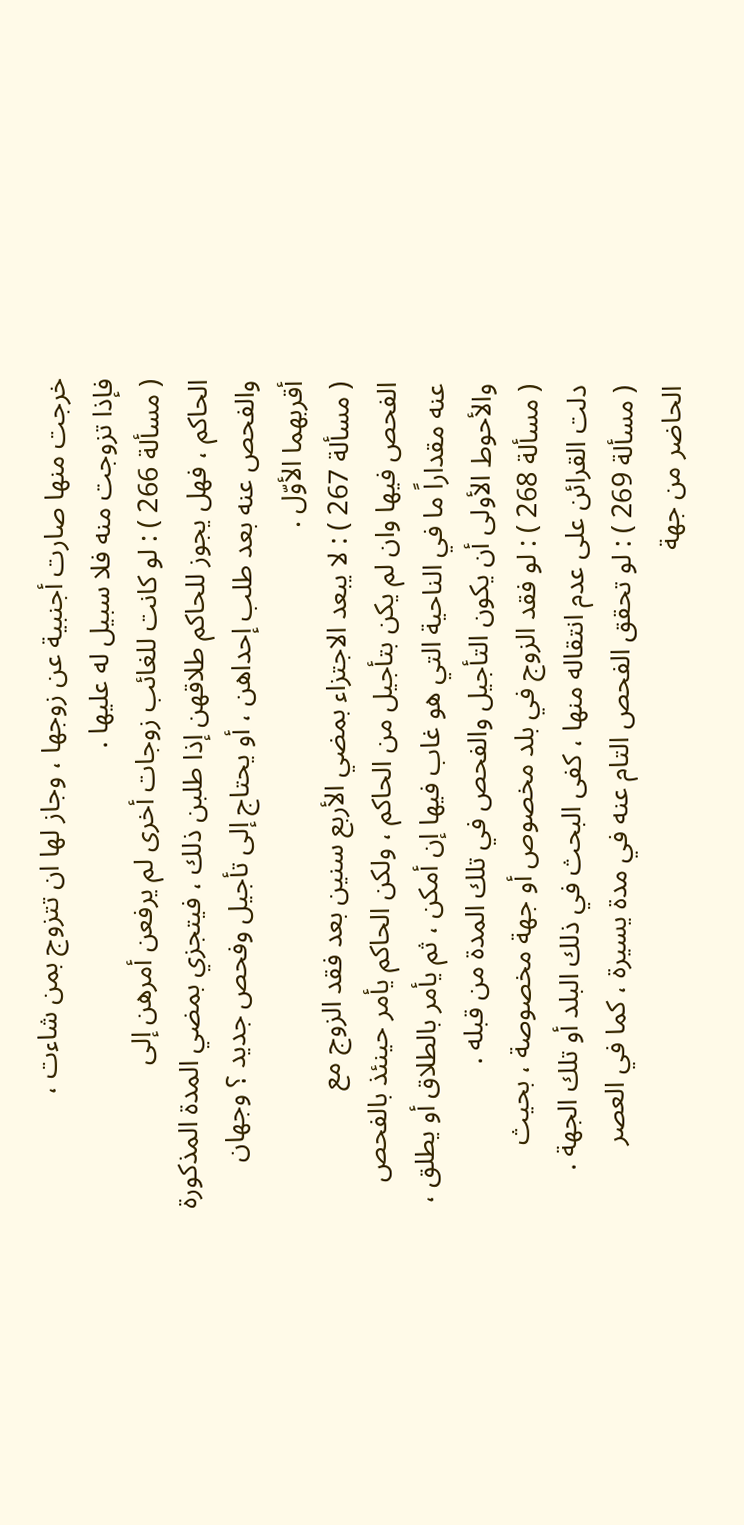خرجت منها صارت أجنبية عن زوجها ، وجاز لها ان تتزوج بمن شاءت ،
فإذا تزوجت منه فلا سبيل له عليها .
( مسألة 266 ) : لو كانت للغائب زوجات أخرى لم يرفعن أمرهن إلى
الحاكم ، فهل يجوز للحاكم طلاقهن إذا طلبن ذلك ، فيتجزي بمضي المدة المذكورة
والفحص عنه بعد طلب إحداهن ، أو يحتاج إلى تأجيل وفحص جديد ؟ وجهان
أقربهما الأوّل .
( مسألة 267 ) : لا يبعد الاجتزاء بمضي الأربع سنين بعد فقد الزوج مع
الفحص فيها وان لم يكن بتأجيل من الحاكم ، ولكن الحاكم يأمر حينئذ بالفحص
عنه مقداراً ما في الناحية التي هو غاب فيها إن أمكن ، ثم يأمر بالطلاق أو يطلق ،
والأحوط الأولى أن يكون التأجيل والفحص في تلك المدة من قبله .
( مسألة 268 ) : لو فقد الزوج في بلد مخصوص أو جهة مخصوصة ، بحيث
دلت القرائن على عدم انتقاله منها ، كفى البحث في ذلك البلد أو تلك الجهة .
( مسألة 269 ) : لو تحقق الفحص التام عنه في مدة يسيرة ، كما في العصر
الحاضر من جهة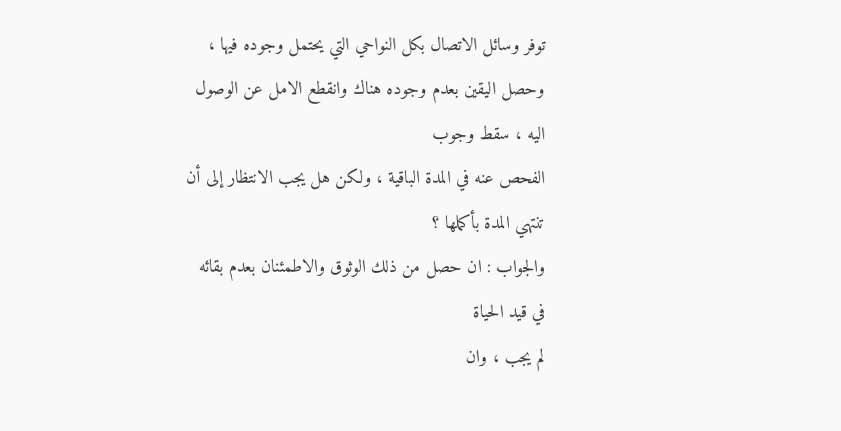توفر وسائل الاتصال بكل النواحي التي يحتمل وجوده فيها ،
وحصل اليقين بعدم وجوده هناك وانقطع الامل عن الوصول اليه ، سقط وجوب
الفحص عنه في المدة الباقية ، ولكن هل يجب الانتظار إلى أن تنتهي المدة بأكملها ؟
والجواب : ان حصل من ذلك الوثوق والاطمئنان بعدم بقائه في قيد الحياة
لم يجب ، وان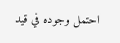احتمل وجوده في قيد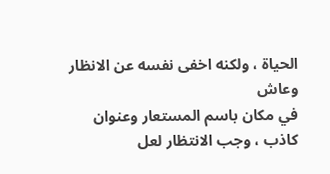الحياة ، ولكنه اخفى نفسه عن الانظار وعاش
في مكان باسم المستعار وعنوان كاذب ، وجب الانتظار لعل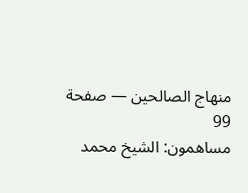منهاج الصالحين — صفحة 99
مساهمون: الشيخ محمد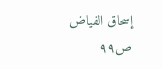إسحاق الفياض
ص٩٩